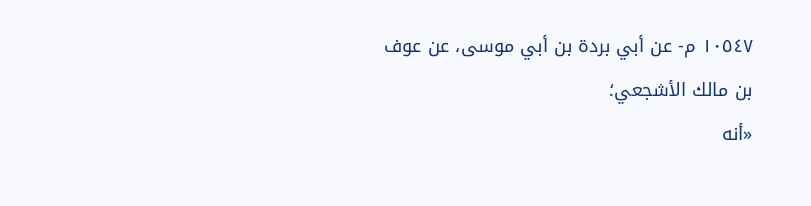١٠٥٤٧ م- عن أبي بردة بن أبي موسى، عن عوف بن مالك الأشجعي؛
«أنه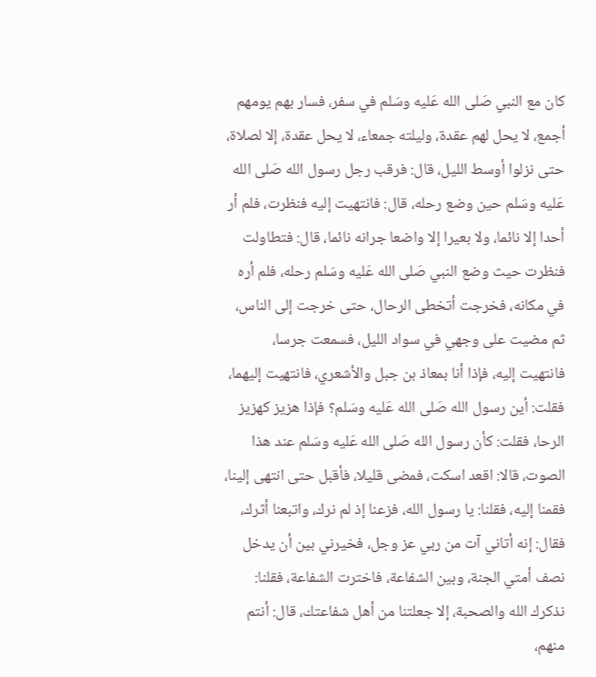كان مع النبي صَلى الله عَليه وسَلم في سفر، فسار بهم يومهم أجمع، لا يحل لهم عقدة، وليلته جمعاء، لا يحل عقدة، إلا لصلاة، حتى نزلوا أوسط الليل، قال: فرقب رجل رسول الله صَلى الله عَليه وسَلم حين وضع رحله، قال: فانتهيت إليه فنظرت، فلم أر أحدا إلا نائما، ولا بعيرا إلا واضعا جرانه نائما، قال: فتطاولت فنظرت حيث وضع النبي صَلى الله عَليه وسَلم رحله، فلم أره في مكانه، فخرجت أتخطى الرحال، حتى خرجت إلى الناس، ثم مضيت على وجهي في سواد الليل، فسمعت جرسا، فانتهيت إليه، فإذا أنا بمعاذ بن جبل والأشعري، فانتهيت إليهما، فقلت: أين رسول الله صَلى الله عَليه وسَلم؟ فإذا هزيز كهزيز الرحا، فقلت: كأن رسول الله صَلى الله عَليه وسَلم عند هذا الصوت، قالا: اقعد اسكت، فمضى قليلا، فأقبل حتى انتهى إلينا، فقمنا إليه، فقلنا: يا رسول الله، فزعنا إذ لم نرك، واتبعنا أثرك، فقال: إنه أتاني آت من ربي عز وجل، فخيرني بين أن يدخل نصف أمتي الجنة، وبين الشفاعة، فاخترت الشفاعة، فقلنا: نذكرك الله والصحبة، إلا جعلتنا من أهل شفاعتك، قال: أنتم منهم،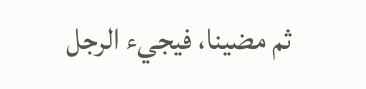ثم مضينا، فيجيء الرجل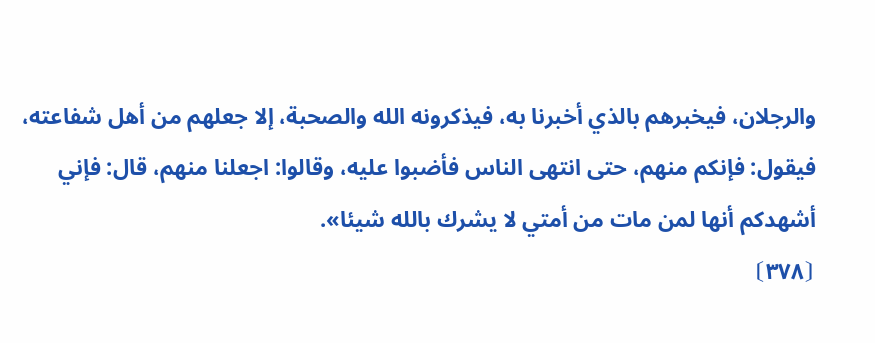والرجلان، فيخبرهم بالذي أخبرنا به، فيذكرونه الله والصحبة، إلا جعلهم من أهل شفاعته، فيقول: فإنكم منهم، حتى انتهى الناس فأضبوا عليه، وقالوا: اجعلنا منهم، قال: فإني أشهدكم أنها لمن مات من أمتي لا يشرك بالله شيئا».
⦗٣٧٨⦘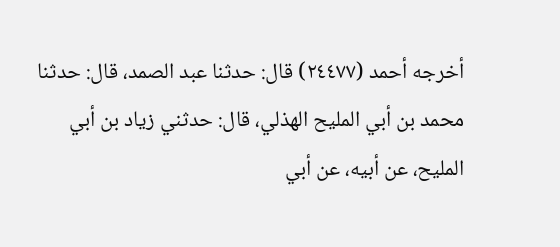أخرجه أحمد (٢٤٤٧٧) قال: حدثنا عبد الصمد، قال: حدثنا محمد بن أبي المليح الهذلي، قال: حدثني زياد بن أبي المليح، عن أبيه، عن أبي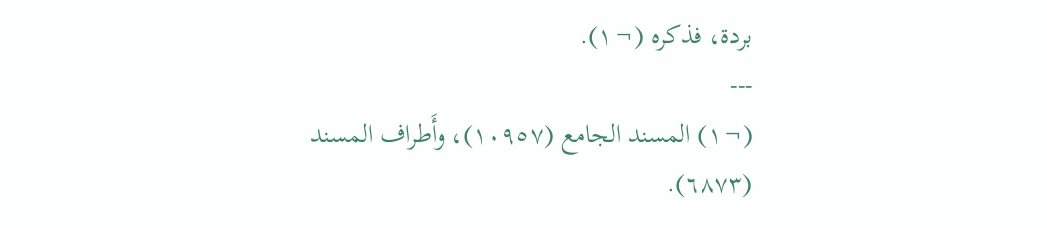بردة، فذكره (¬١).
---
(¬١) المسند الجامع (١٠٩٥٧)، وأَطراف المسند (٦٨٧٣).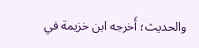والحديث؛ أَخرجه ابن خزيمة في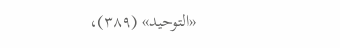«التوحيد» (٣٨٩)،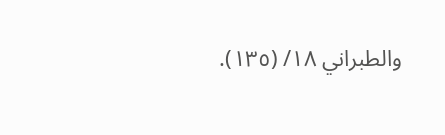والطبراني ١٨/ (١٣٥).